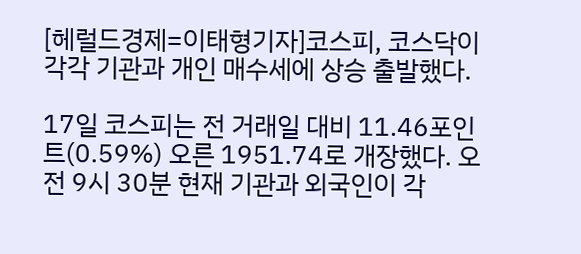[헤럴드경제=이태형기자]코스피, 코스닥이 각각 기관과 개인 매수세에 상승 출발했다.

17일 코스피는 전 거래일 대비 11.46포인트(0.59%) 오른 1951.74로 개장했다. 오전 9시 30분 현재 기관과 외국인이 각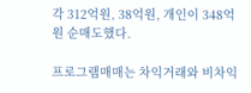각 312억원, 38억원, 개인이 348억원 순매도했다.

프로그램매매는 차익거래와 비차익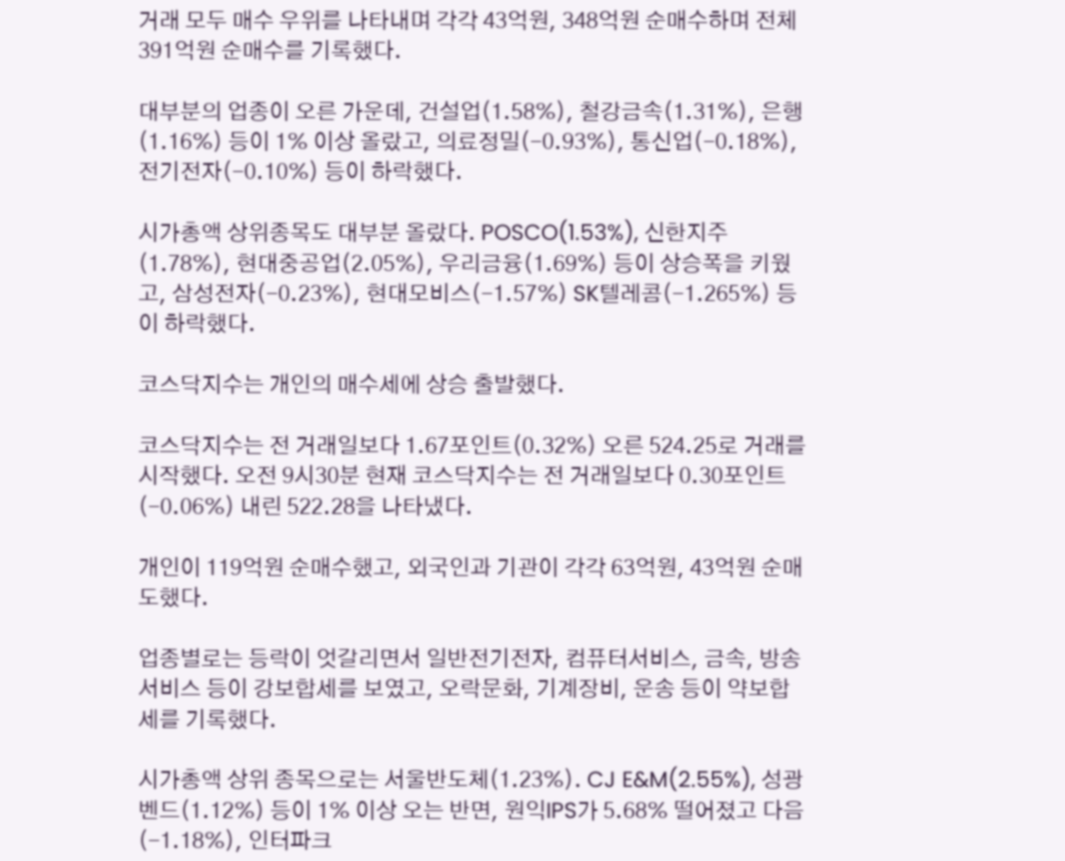거래 모두 매수 우위를 나타내며 각각 43억원, 348억원 순매수하며 전체 391억원 순매수를 기록했다.

대부분의 업종이 오른 가운데, 건설업(1.58%), 철강금속(1.31%), 은행(1.16%) 등이 1% 이상 올랐고, 의료정밀(-0.93%), 통신업(-0.18%), 전기전자(-0.10%) 등이 하락했다.

시가총액 상위종목도 대부분 올랐다. POSCO(1.53%), 신한지주(1.78%), 현대중공업(2.05%), 우리금융(1.69%) 등이 상승폭을 키웠고, 삼성전자(-0.23%), 현대모비스(-1.57%) SK텔레콤(-1.265%) 등이 하락했다.

코스닥지수는 개인의 매수세에 상승 출발했다.

코스닥지수는 전 거래일보다 1.67포인트(0.32%) 오른 524.25로 거래를 시작했다. 오전 9시30분 현재 코스닥지수는 전 거래일보다 0.30포인트(-0.06%) 내린 522.28을 나타냈다.

개인이 119억원 순매수했고, 외국인과 기관이 각각 63억원, 43억원 순매도했다.

업종별로는 등락이 엇갈리면서 일반전기전자, 컴퓨터서비스, 금속, 방송서비스 등이 강보합세를 보였고, 오락문화, 기계장비, 운송 등이 약보합세를 기록했다.

시가총액 상위 종목으로는 서울반도체(1.23%). CJ E&M(2.55%), 성광벤드(1.12%) 등이 1% 이상 오는 반면, 원익IPS가 5.68% 떨어졌고 다음(-1.18%), 인터파크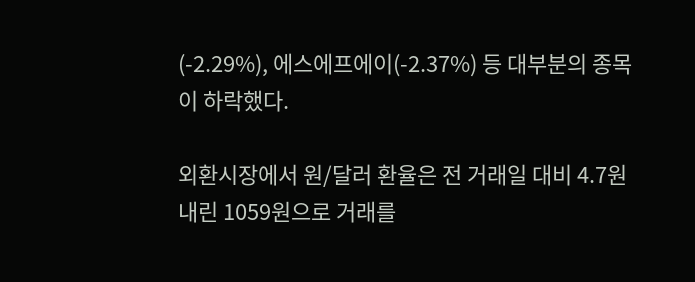(-2.29%), 에스에프에이(-2.37%) 등 대부분의 종목이 하락했다.

외환시장에서 원/달러 환율은 전 거래일 대비 4.7원 내린 1059원으로 거래를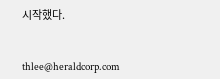시작했다.


thlee@heraldcorp.com